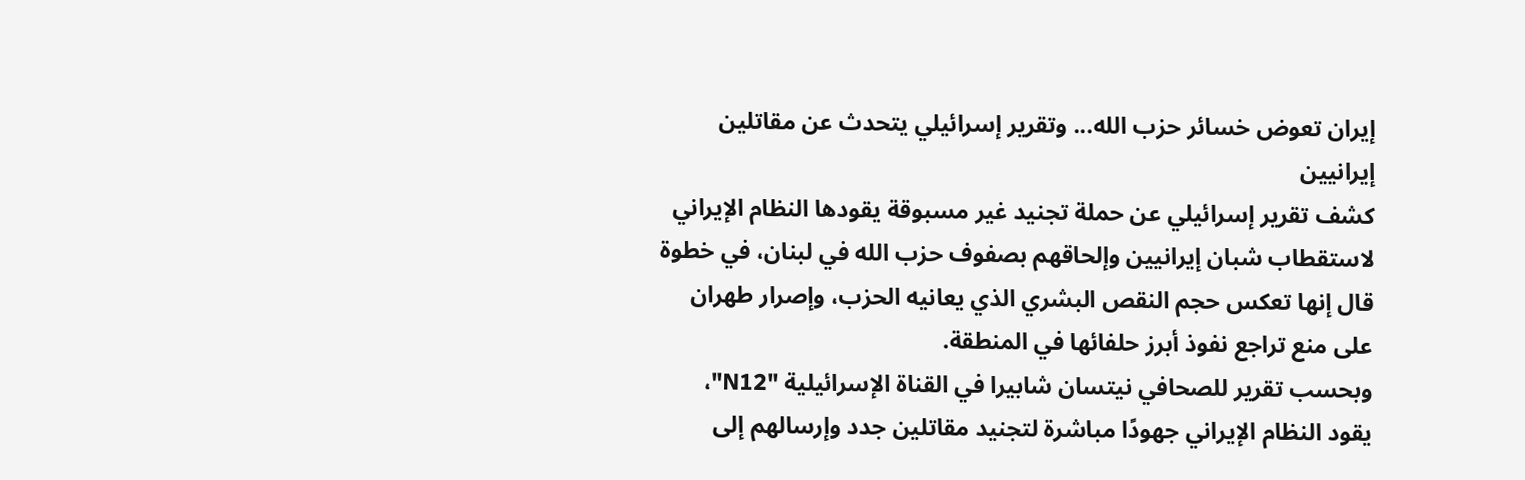إيران تعوض خسائر حزب الله... وتقرير إسرائيلي يتحدث عن مقاتلين إيرانيين
كشف تقرير إسرائيلي عن حملة تجنيد غير مسبوقة يقودها النظام الإيراني لاستقطاب شبان إيرانيين وإلحاقهم بصفوف حزب الله في لبنان، في خطوة قال إنها تعكس حجم النقص البشري الذي يعانيه الحزب، وإصرار طهران على منع تراجع نفوذ أبرز حلفائها في المنطقة.
وبحسب تقرير للصحافي نيتسان شابيرا في القناة الإسرائيلية "N12"، يقود النظام الإيراني جهودًا مباشرة لتجنيد مقاتلين جدد وإرسالهم إلى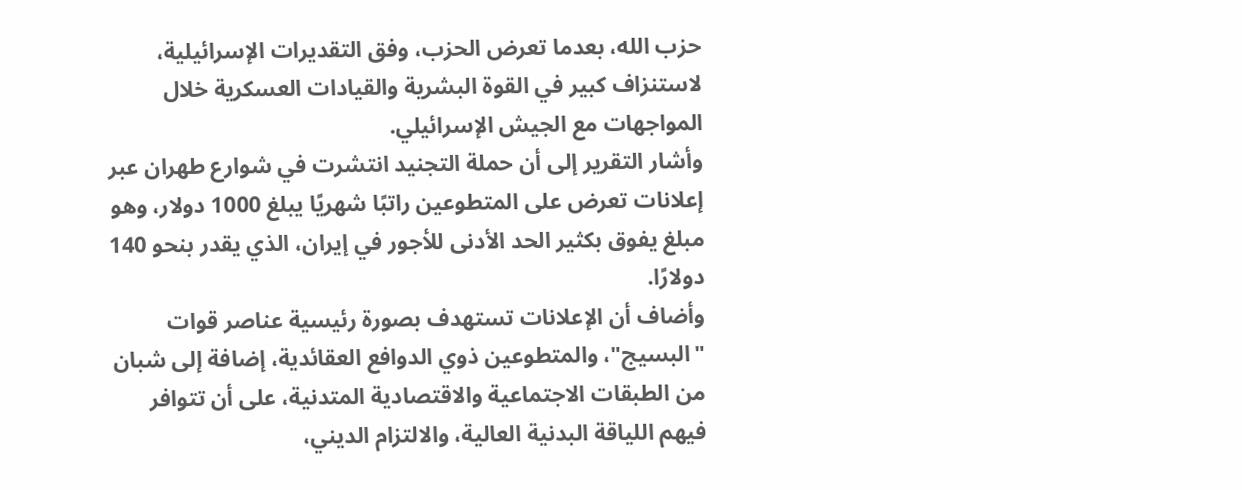حزب الله، بعدما تعرض الحزب، وفق التقديرات الإسرائيلية، لاستنزاف كبير في القوة البشرية والقيادات العسكرية خلال المواجهات مع الجيش الإسرائيلي.
وأشار التقرير إلى أن حملة التجنيد انتشرت في شوارع طهران عبر إعلانات تعرض على المتطوعين راتبًا شهريًا يبلغ 1000 دولار، وهو مبلغ يفوق بكثير الحد الأدنى للأجور في إيران، الذي يقدر بنحو 140 دولارًا.
وأضاف أن الإعلانات تستهدف بصورة رئيسية عناصر قوات "البسيج"، والمتطوعين ذوي الدوافع العقائدية، إضافة إلى شبان من الطبقات الاجتماعية والاقتصادية المتدنية، على أن تتوافر فيهم اللياقة البدنية العالية، والالتزام الديني،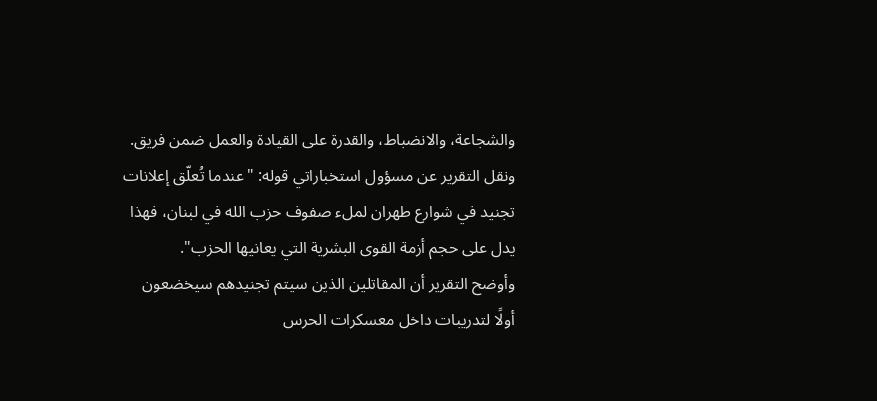والشجاعة، والانضباط، والقدرة على القيادة والعمل ضمن فريق.
ونقل التقرير عن مسؤول استخباراتي قوله: "عندما تُعلّق إعلانات تجنيد في شوارع طهران لملء صفوف حزب الله في لبنان، فهذا يدل على حجم أزمة القوى البشرية التي يعانيها الحزب".
وأوضح التقرير أن المقاتلين الذين سيتم تجنيدهم سيخضعون أولًا لتدريبات داخل معسكرات الحرس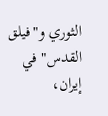الثوري و"فيلق القدس" في إيران،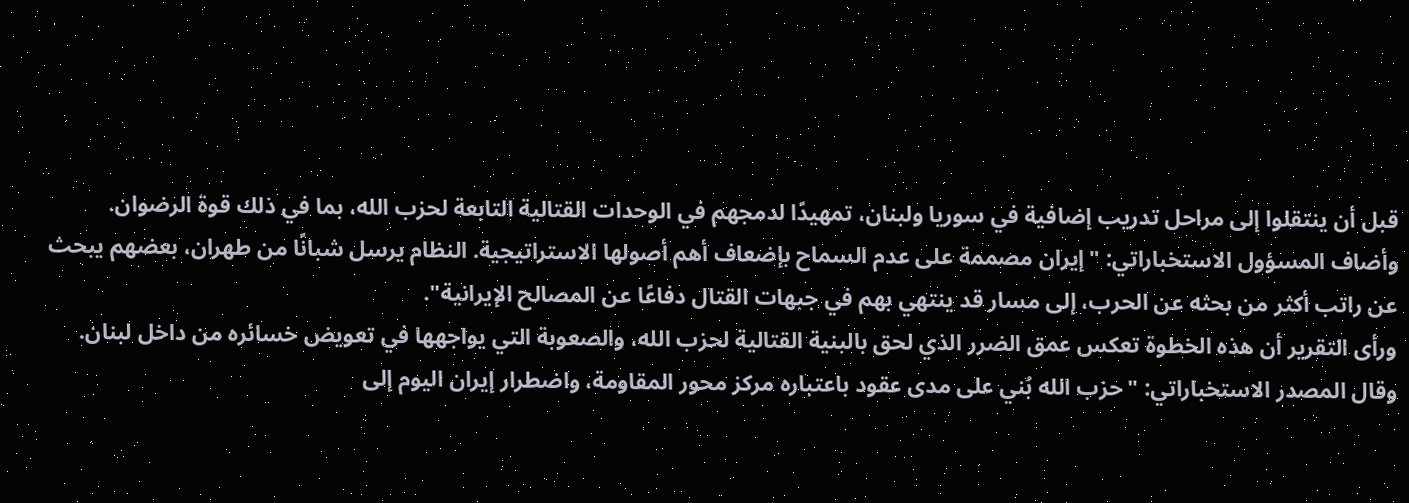قبل أن ينتقلوا إلى مراحل تدريب إضافية في سوريا ولبنان، تمهيدًا لدمجهم في الوحدات القتالية التابعة لحزب الله، بما في ذلك قوة الرضوان.
وأضاف المسؤول الاستخباراتي: "إيران مصممة على عدم السماح بإضعاف أهم أصولها الاستراتيجية. النظام يرسل شبانًا من طهران، بعضهم يبحث عن راتب أكثر من بحثه عن الحرب، إلى مسار قد ينتهي بهم في جبهات القتال دفاعًا عن المصالح الإيرانية".
ورأى التقرير أن هذه الخطوة تعكس عمق الضرر الذي لحق بالبنية القتالية لحزب الله، والصعوبة التي يواجهها في تعويض خسائره من داخل لبنان.
وقال المصدر الاستخباراتي: "حزب الله بُني على مدى عقود باعتباره مركز محور المقاومة، واضطرار إيران اليوم إلى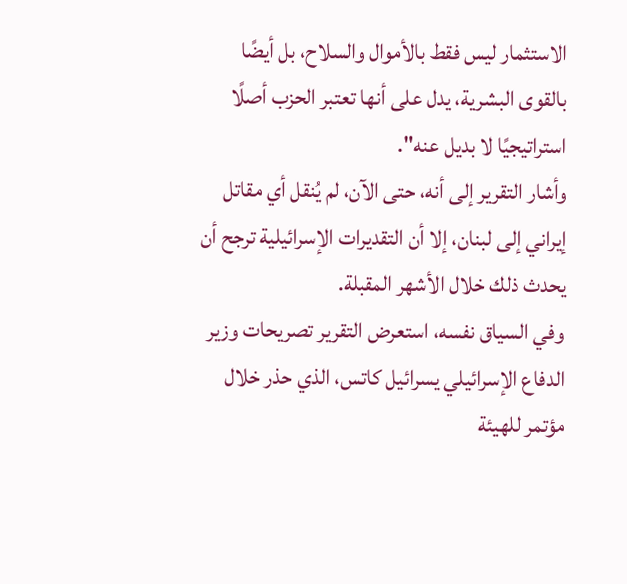الاستثمار ليس فقط بالأموال والسلاح، بل أيضًا بالقوى البشرية، يدل على أنها تعتبر الحزب أصلًا استراتيجيًا لا بديل عنه".
وأشار التقرير إلى أنه، حتى الآن، لم يُنقل أي مقاتل إيراني إلى لبنان، إلا أن التقديرات الإسرائيلية ترجح أن يحدث ذلك خلال الأشهر المقبلة.
وفي السياق نفسه، استعرض التقرير تصريحات وزير الدفاع الإسرائيلي يسرائيل كاتس، الذي حذر خلال مؤتمر للهيئة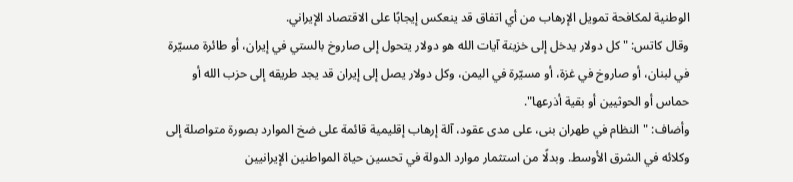الوطنية لمكافحة تمويل الإرهاب من أي اتفاق قد ينعكس إيجابًا على الاقتصاد الإيراني.
وقال كاتس: "كل دولار يدخل إلى خزينة آيات الله هو دولار يتحول إلى صاروخ بالستي في إيران، أو طائرة مسيّرة في لبنان، أو صاروخ في غزة، أو مسيّرة في اليمن، وكل دولار يصل إلى إيران قد يجد طريقه إلى حزب الله أو حماس أو الحوثيين أو بقية أذرعها".
وأضاف: "النظام في طهران بنى، على مدى عقود، آلة إرهاب إقليمية قائمة على ضخ الموارد بصورة متواصلة إلى وكلائه في الشرق الأوسط. وبدلًا من استثمار موارد الدولة في تحسين حياة المواطنين الإيرانيين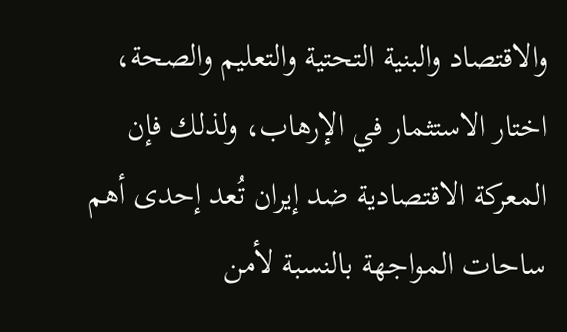والاقتصاد والبنية التحتية والتعليم والصحة، اختار الاستثمار في الإرهاب، ولذلك فإن المعركة الاقتصادية ضد إيران تُعد إحدى أهم ساحات المواجهة بالنسبة لأمن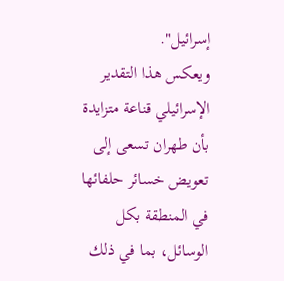إسرائيل".
ويعكس هذا التقدير الإسرائيلي قناعة متزايدة بأن طهران تسعى إلى تعويض خسائر حلفائها في المنطقة بكل الوسائل، بما في ذلك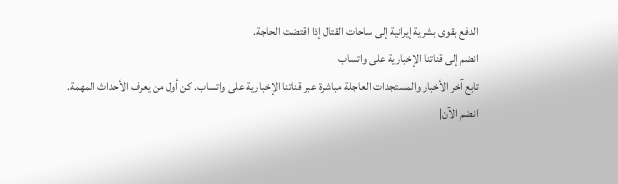الدفع بقوى بشرية إيرانية إلى ساحات القتال إذا اقتضت الحاجة.
انضم إلى قناتنا الإخبارية على واتساب
تابع آخر الأخبار والمستجدات العاجلة مباشرة عبر قناتنا الإخبارية على واتساب. كن أول من يعرف الأحداث المهمة.
انضم الآن|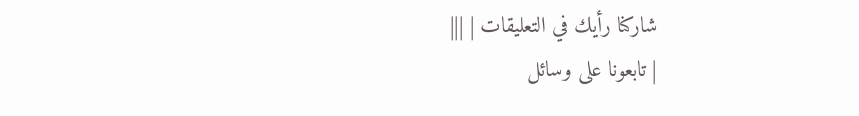شاركنا رأيك في التعليقات | |||
| تابعونا على وسائل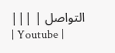التواصل | |||
| Youtube |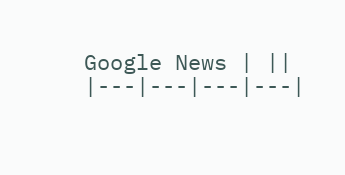Google News | ||
|---|---|---|---|